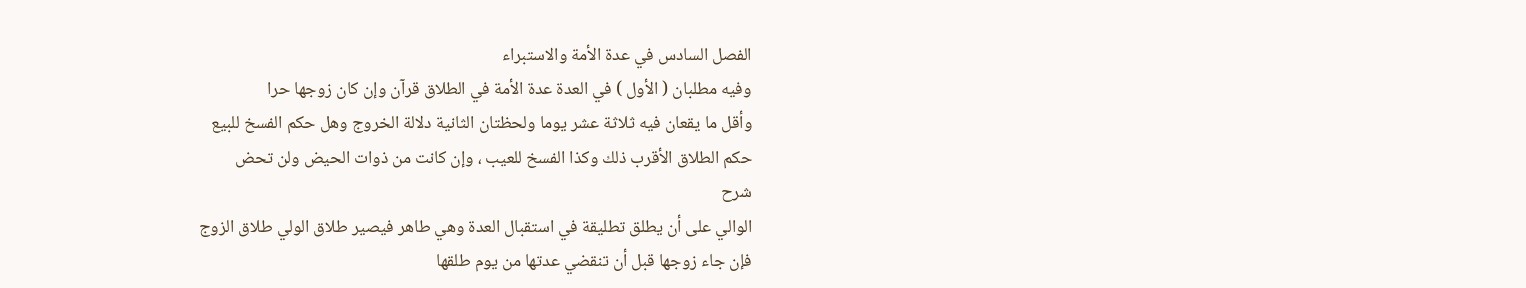الفصل السادس في عدة الأمة والاستبراء
وفيه مطلبان ( الأول ) في العدة عدة الأمة في الطلاق قرآن وإن كان زوجها حرا
وأقل ما يقعان فيه ثلاثة عشر يوما ولحظتان الثانية دلالة الخروج وهل حكم الفسخ للبيع
حكم الطلاق الأقرب ذلك وكذا الفسخ للعيب ، وإن كانت من ذوات الحيض ولن تحض
شرح
الوالي على أن يطلق تطليقة في استقبال العدة وهي طاهر فيصير طلاق الولي طلاق الزوج
فإن جاء زوجها قبل أن تنقضي عدتها من يوم طلقها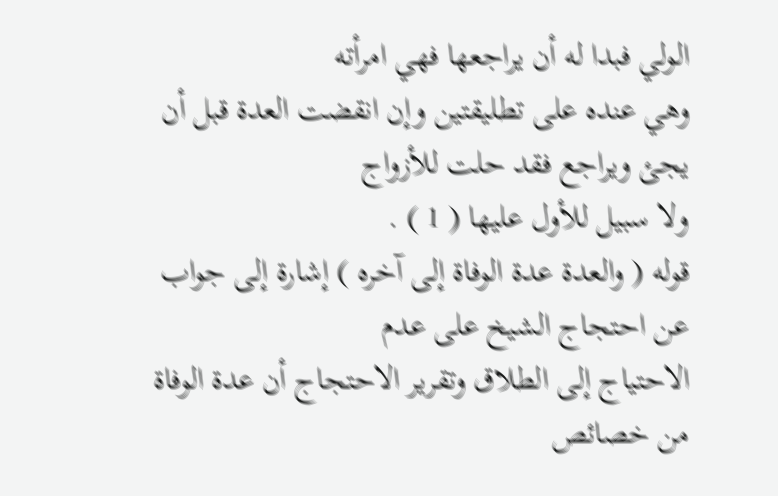الولي فبدا له أن يراجعها فهي امرأته
وهي عنده على تطليقتين وإن انقضت العدة قبل أن يجئ ويراجع فقد حلت للأزواج
ولا سبيل للأول عليها ( 1 ) .
قوله ( والعدة عدة الوفاة إلى آخره ) إشارة إلى جواب عن احتجاج الشيخ على عدم
الاحتياج إلى الطلاق وتقرير الاحتجاج أن عدة الوفاة من خصائص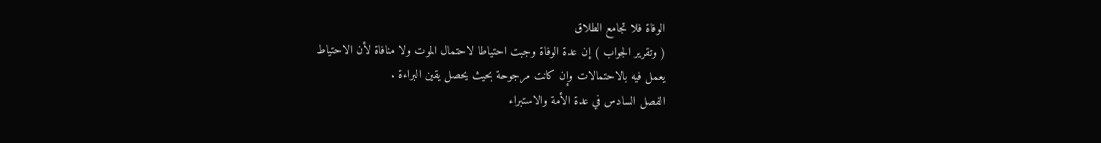الوفاة فلا تجامع الطلاق
( وتقرير الجواب ) إن عدة الوفاة وجبت احتياطا لاحتمال الموت ولا منافاة لأن الاحتياط
يعمل فيه بالاحتمالات وإن كانت مرجوحة بحيث يحصل يقين البراءة .
الفصل السادس في عدة الأمة والاستبراء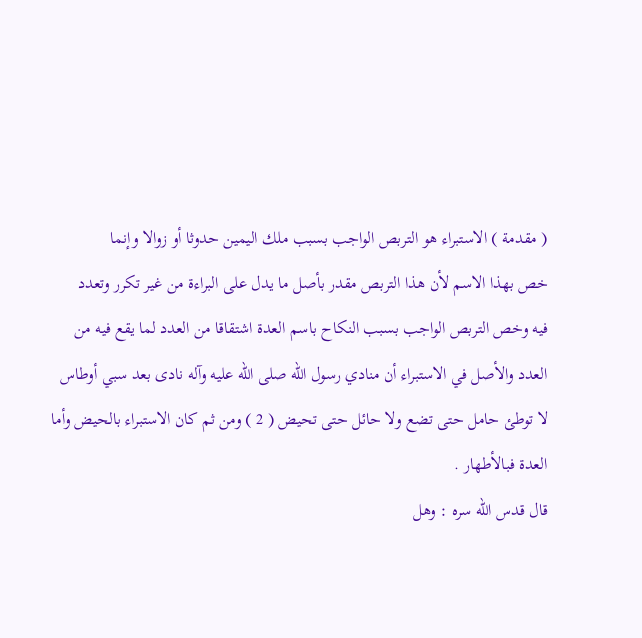( مقدمة ) الاستبراء هو التربص الواجب بسبب ملك اليمين حدوثا أو زوالا وإنما
خص بهذا الاسم لأن هذا التربص مقدر بأصل ما يدل على البراءة من غير تكرر وتعدد
فيه وخص التربص الواجب بسبب النكاح باسم العدة اشتقاقا من العدد لما يقع فيه من
العدد والأصل في الاستبراء أن منادي رسول الله صلى الله عليه وآله نادى بعد سبي أوطاس
لا توطئ حامل حتى تضع ولا حائل حتى تحيض ( 2 ) ومن ثم كان الاستبراء بالحيض وأما
العدة فبالأطهار .
قال قدس الله سره : وهل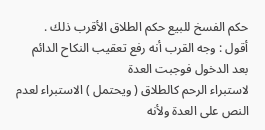حكم الفسخ للبيع حكم الطلاق الأقرب ذلك .
أقول : وجه القرب أنه رفع تعقيب النكاح الدائم بعد الدخول فوجبت العدة
لاستبراء الرحم كالطلاق ( ويحتمل ) الاستبراء لعدم النص على العدة ولأنه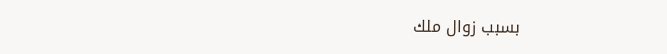بسبب زوال ملك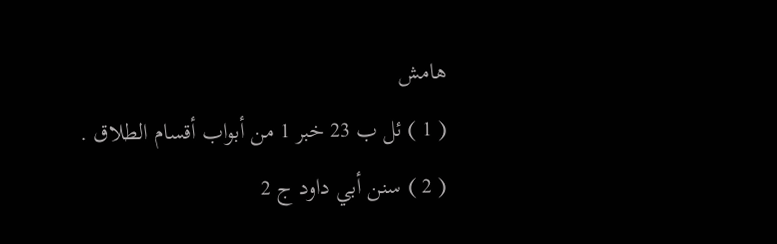هامش
( 1 ) ئل ب 23 خبر 1 من أبواب أقسام الطلاق .
( 2 ) سنن أبي داود ج 2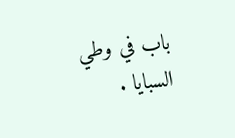باب في وطي السبايا .